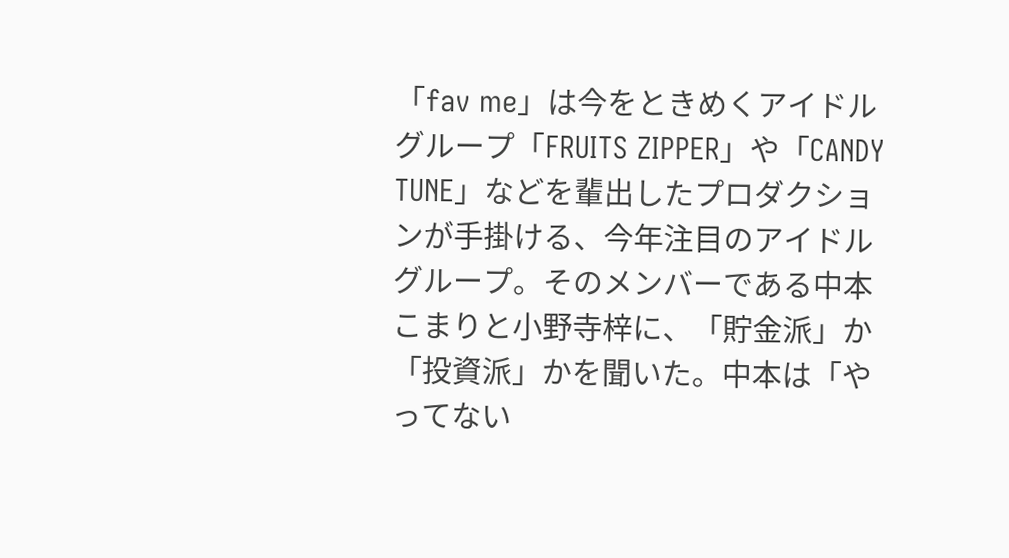「fav me」は今をときめくアイドルグループ「FRUITS ZIPPER」や「CANDY TUNE」などを輩出したプロダクションが手掛ける、今年注目のアイドルグループ。そのメンバーである中本こまりと小野寺梓に、「貯金派」か「投資派」かを聞いた。中本は「やってない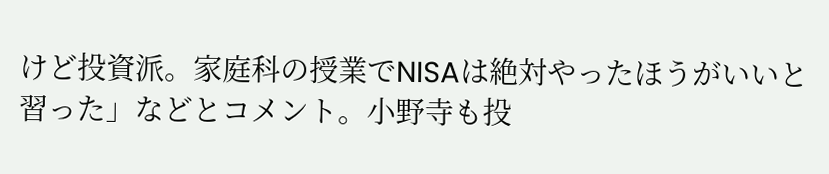けど投資派。家庭科の授業でNISAは絶対やったほうがいいと習った」などとコメント。小野寺も投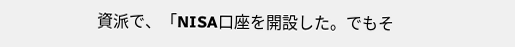資派で、「NISA口座を開設した。でもそ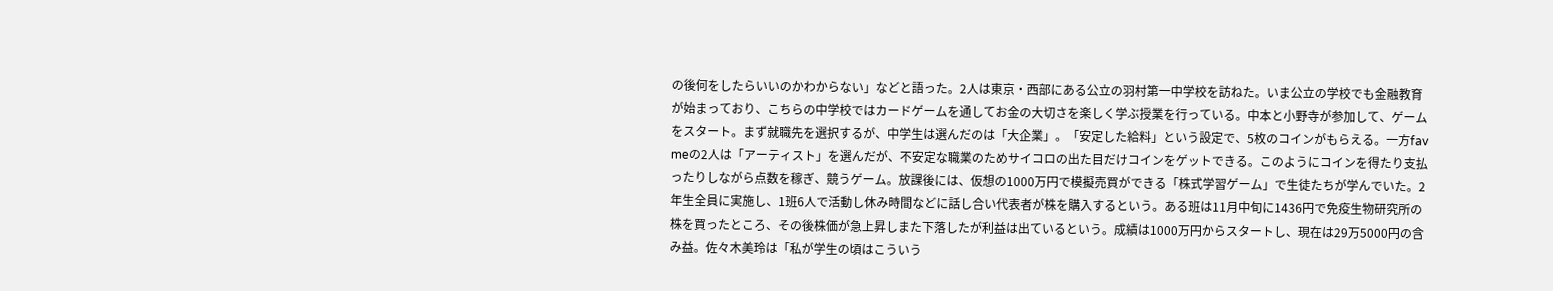の後何をしたらいいのかわからない」などと語った。2人は東京・西部にある公立の羽村第一中学校を訪ねた。いま公立の学校でも金融教育が始まっており、こちらの中学校ではカードゲームを通してお金の大切さを楽しく学ぶ授業を行っている。中本と小野寺が参加して、ゲームをスタート。まず就職先を選択するが、中学生は選んだのは「大企業」。「安定した給料」という設定で、5枚のコインがもらえる。一方fav meの2人は「アーティスト」を選んだが、不安定な職業のためサイコロの出た目だけコインをゲットできる。このようにコインを得たり支払ったりしながら点数を稼ぎ、競うゲーム。放課後には、仮想の1000万円で模擬売買ができる「株式学習ゲーム」で生徒たちが学んでいた。2年生全員に実施し、1班6人で活動し休み時間などに話し合い代表者が株を購入するという。ある班は11月中旬に1436円で免疫生物研究所の株を買ったところ、その後株価が急上昇しまた下落したが利益は出ているという。成績は1000万円からスタートし、現在は29万5000円の含み益。佐々木美玲は「私が学生の頃はこういう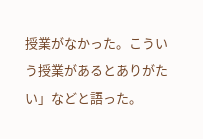授業がなかった。こういう授業があるとありがたい」などと語った。